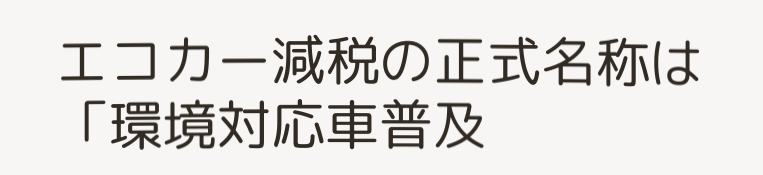エコカー減税の正式名称は「環境対応車普及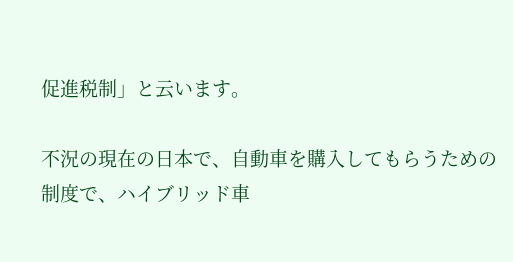促進税制」と云います。

不況の現在の日本で、自動車を購入してもらうための制度で、ハイブリッド車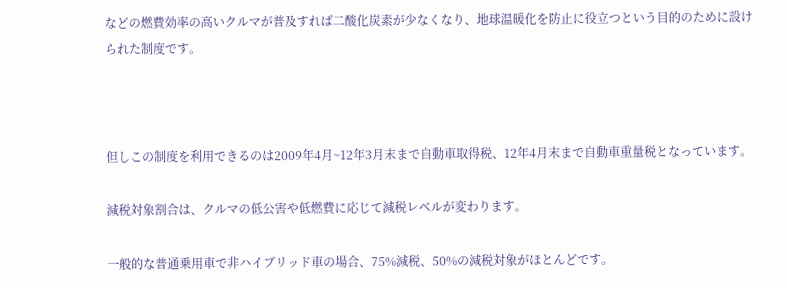などの燃費効率の高いクルマが普及すれば二酸化炭素が少なくなり、地球温暖化を防止に役立つという目的のために設けられた制度です。



但しこの制度を利用できるのは2009年4月~12年3月末まで自動車取得税、12年4月末まで自動車重量税となっています。

減税対象割合は、クルマの低公害や低燃費に応じて減税レベルが変わります。

一般的な普通乗用車で非ハイブリッド車の場合、75%減税、50%の減税対象がほとんどです。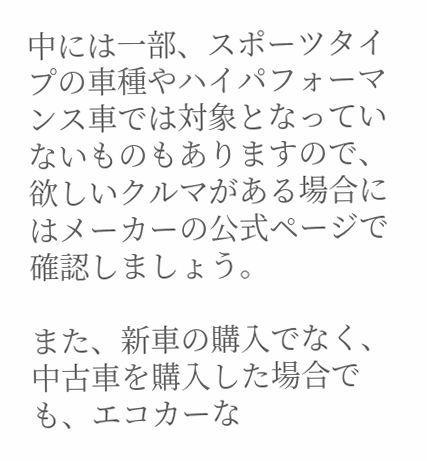中には一部、スポーツタイプの車種やハイパフォーマンス車では対象となっていないものもありますので、欲しいクルマがある場合にはメーカーの公式ページで確認しましょう。

また、新車の購入でなく、中古車を購入した場合でも、エコカーな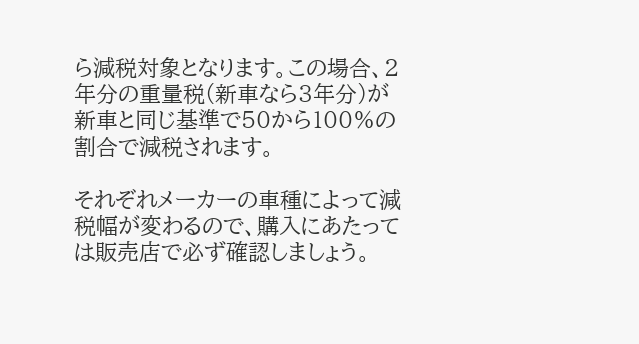ら減税対象となります。この場合、2年分の重量税(新車なら3年分)が新車と同じ基準で50から100%の割合で減税されます。

それぞれメーカーの車種によって減税幅が変わるので、購入にあたっては販売店で必ず確認しましょう。